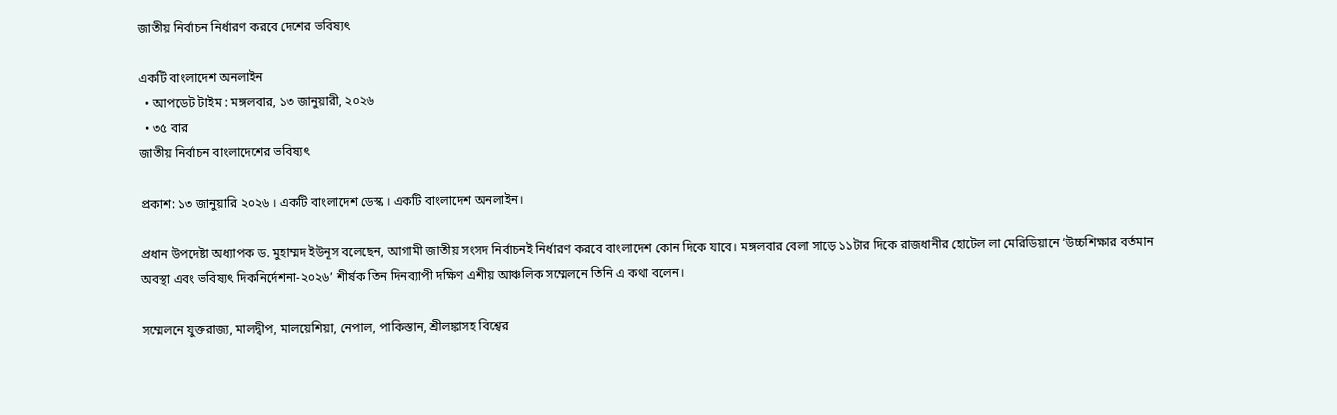জাতীয় নির্বাচন নির্ধারণ করবে দেশের ভবিষ্যৎ

একটি বাংলাদেশ অনলাইন
  • আপডেট টাইম : মঙ্গলবার, ১৩ জানুয়ারী, ২০২৬
  • ৩৫ বার
জাতীয় নির্বাচন বাংলাদেশের ভবিষ্যৎ

প্রকাশ: ১৩ জানুয়ারি ২০২৬ । একটি বাংলাদেশ ডেস্ক । একটি বাংলাদেশ অনলাইন।

প্রধান উপদেষ্টা অধ্যাপক ড. মুহাম্মদ ইউনূস বলেছেন, আগামী জাতীয় সংসদ নির্বাচনই নির্ধারণ করবে বাংলাদেশ কোন দিকে যাবে। মঙ্গলবার বেলা সাড়ে ১১টার দিকে রাজধানীর হোটেল লা মেরিডিয়ানে ‘উচ্চশিক্ষার বর্তমান অবস্থা এবং ভবিষ্যৎ দিকনির্দেশনা-২০২৬’ শীর্ষক তিন দিনব্যাপী দক্ষিণ এশীয় আঞ্চলিক সম্মেলনে তিনি এ কথা বলেন।

সম্মেলনে যুক্তরাজ্য, মালদ্বীপ, মালয়েশিয়া, নেপাল, পাকিস্তান, শ্রীলঙ্কাসহ বিশ্বের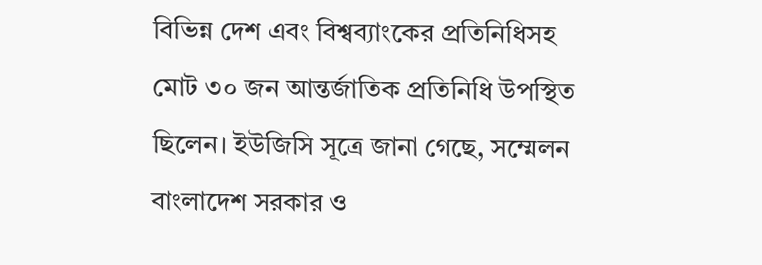বিভিন্ন দেশ এবং বিশ্বব্যাংকের প্রতিনিধিসহ মোট ৩০ জন আন্তর্জাতিক প্রতিনিধি উপস্থিত ছিলেন। ইউজিসি সূত্রে জানা গেছে, সম্মেলন বাংলাদেশ সরকার ও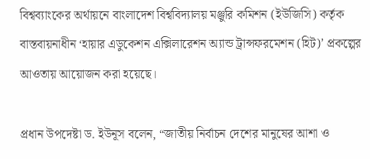বিশ্বব্যাংকের অর্থায়নে বাংলাদেশ বিশ্ববিদ্যালয় মঞ্জুরি কমিশন (ইউজিসি) কর্তৃক বাস্তবায়নাধীন ‘হায়ার এডুকেশন এক্সিলারেশন অ্যান্ড ট্রান্সফরমেশন (হিট)’ প্রকল্পের আওতায় আয়োজন করা হয়েছে।

প্রধান উপদেষ্টা ড. ইউনূস বলেন, “জাতীয় নির্বাচন দেশের মানুষের আশা ও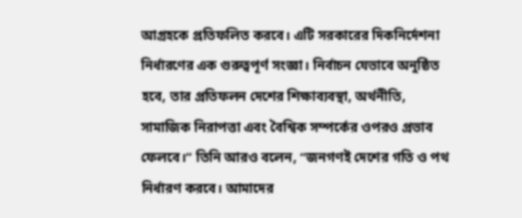আগ্রহকে প্রতিফলিত করবে। এটি সরকারের দিকনির্দেশনা নির্ধারণের এক গুরুত্বপূর্ণ সংজ্ঞা। নির্বাচন যেভাবে অনুষ্ঠিত হবে, তার প্রতিফলন দেশের শিক্ষাব্যবস্থা, অর্থনীতি, সামাজিক নিরাপত্তা এবং বৈশ্বিক সম্পর্কের ওপরও প্রভাব ফেলবে।” তিনি আরও বলেন, “জনগণই দেশের গতি ও পথ নির্ধারণ করবে। আমাদের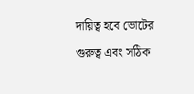দায়িত্ব হবে ভোটের গুরুত্ব এবং সঠিক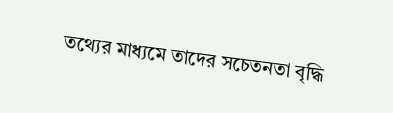তথ্যের মাধ্যমে তাদের সচেতনতা বৃদ্ধি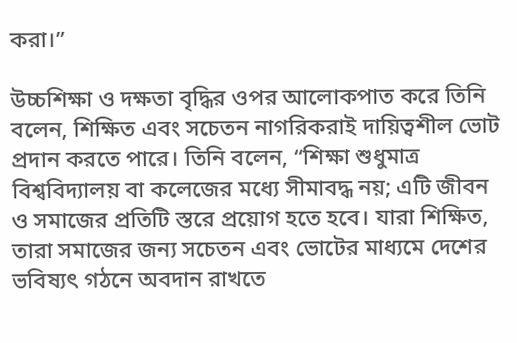করা।”

উচ্চশিক্ষা ও দক্ষতা বৃদ্ধির ওপর আলোকপাত করে তিনি বলেন, শিক্ষিত এবং সচেতন নাগরিকরাই দায়িত্বশীল ভোট প্রদান করতে পারে। তিনি বলেন, “শিক্ষা শুধুমাত্র বিশ্ববিদ্যালয় বা কলেজের মধ্যে সীমাবদ্ধ নয়; এটি জীবন ও সমাজের প্রতিটি স্তরে প্রয়োগ হতে হবে। যারা শিক্ষিত, তারা সমাজের জন্য সচেতন এবং ভোটের মাধ্যমে দেশের ভবিষ্যৎ গঠনে অবদান রাখতে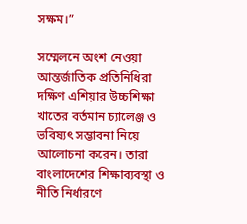সক্ষম।”

সম্মেলনে অংশ নেওয়া আন্তর্জাতিক প্রতিনিধিরা দক্ষিণ এশিয়ার উচ্চশিক্ষা খাতের বর্তমান চ্যালেঞ্জ ও ভবিষ্যৎ সম্ভাবনা নিয়ে আলোচনা করেন। তারা বাংলাদেশের শিক্ষাব্যবস্থা ও নীতি নির্ধারণে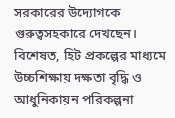সরকারের উদ্যোগকে গুরুত্বসহকারে দেখছেন। বিশেষত, হিট প্রকল্পের মাধ্যমে উচ্চশিক্ষায় দক্ষতা বৃদ্ধি ও আধুনিকায়ন পরিকল্পনা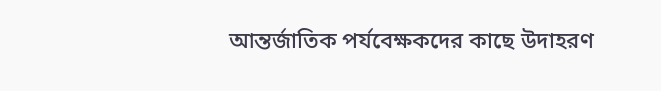আন্তর্জাতিক পর্যবেক্ষকদের কাছে উদাহরণ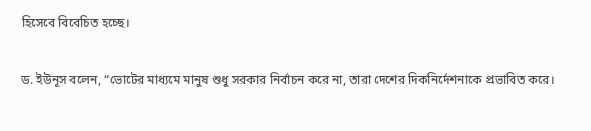হিসেবে বিবেচিত হচ্ছে।

ড. ইউনূস বলেন, “ভোটের মাধ্যমে মানুষ শুধু সরকার নির্বাচন করে না, তারা দেশের দিকনির্দেশনাকে প্রভাবিত করে।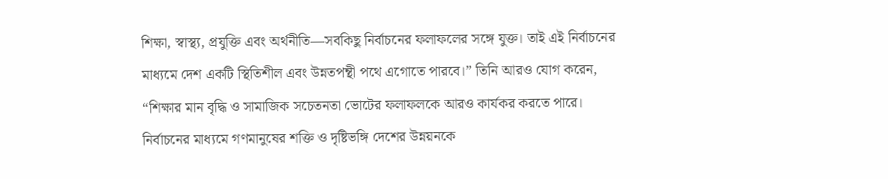শিক্ষা, স্বাস্থ্য, প্রযুক্তি এবং অর্থনীতি—সবকিছু নির্বাচনের ফলাফলের সঙ্গে যুক্ত। তাই এই নির্বাচনের মাধ্যমে দেশ একটি স্থিতিশীল এবং উন্নতপন্থী পথে এগোতে পারবে।” তিনি আরও যোগ করেন, “শিক্ষার মান বৃদ্ধি ও সামাজিক সচেতনতা ভোটের ফলাফলকে আরও কার্যকর করতে পারে। নির্বাচনের মাধ্যমে গণমানুষের শক্তি ও দৃষ্টিভঙ্গি দেশের উন্নয়নকে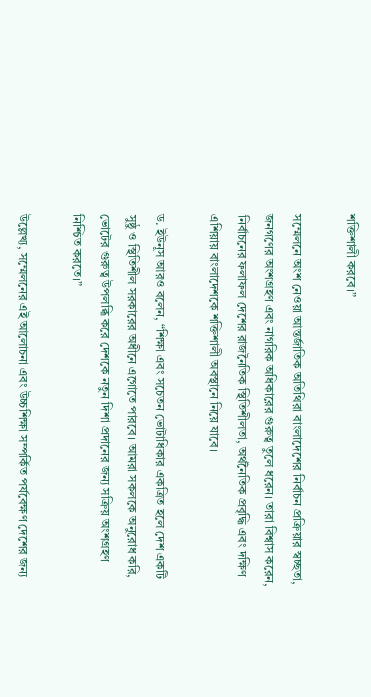শক্তিশালী করবে।”

সম্মেলনে অংশ নেওয়া আন্তর্জাতিক অতিথিরা বাংলাদেশের নির্বাচন প্রক্রিয়ার স্বচ্ছতা, জনগণের অংশগ্রহণ এবং নাগরিক অধিকারের গুরুত্ব তুলে ধরেন। তারা বিশ্বাস করেন, নির্বাচনের ফলাফল দেশের রাজনৈতিক স্থিতিশীলতা, অর্থনৈতিক প্রবৃদ্ধি এবং দক্ষিণ এশিয়ায় বাংলাদেশকে শক্তিশালী অবস্থানে নিয়ে যাবে।

ড. ইউনূস আরও বলেন, “শিক্ষা এবং সচেতন ভোটাধিকার একত্রিত হলে দেশ একটি সুষ্ঠু ও স্থিতিশীল সরকারের অধীনে এগোতে পারবে। আমরা সকলকে অনুরোধ করি, ভোটের গুরুত্ব উপলব্ধি করে দেশকে নতুন দিশা প্রদানের জন্য সক্রিয় অংশগ্রহণ নিশ্চিত করতে।”

উল্লেখ্য, সম্মেলনের এই আলোচনা এবং উচ্চশিক্ষা সম্পর্কিত পর্যবেক্ষণ দেশের জন্য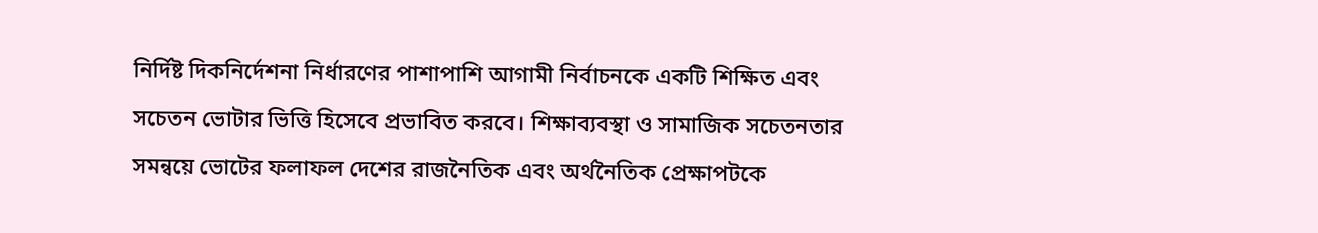নির্দিষ্ট দিকনির্দেশনা নির্ধারণের পাশাপাশি আগামী নির্বাচনকে একটি শিক্ষিত এবং সচেতন ভোটার ভিত্তি হিসেবে প্রভাবিত করবে। শিক্ষাব্যবস্থা ও সামাজিক সচেতনতার সমন্বয়ে ভোটের ফলাফল দেশের রাজনৈতিক এবং অর্থনৈতিক প্রেক্ষাপটকে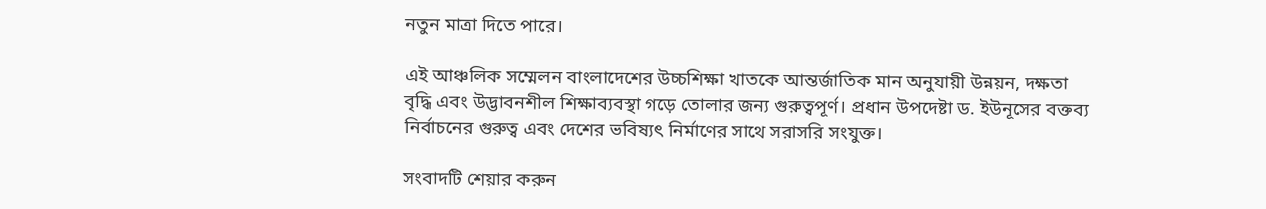নতুন মাত্রা দিতে পারে।

এই আঞ্চলিক সম্মেলন বাংলাদেশের উচ্চশিক্ষা খাতকে আন্তর্জাতিক মান অনুযায়ী উন্নয়ন, দক্ষতা বৃদ্ধি এবং উদ্ভাবনশীল শিক্ষাব্যবস্থা গড়ে তোলার জন্য গুরুত্বপূর্ণ। প্রধান উপদেষ্টা ড. ইউনূসের বক্তব্য নির্বাচনের গুরুত্ব এবং দেশের ভবিষ্যৎ নির্মাণের সাথে সরাসরি সংযুক্ত।

সংবাদটি শেয়ার করুন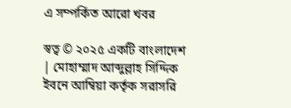এ সম্পর্কিত আরো খবর

স্বত্ব © ২০২৫ একটি বাংলাদেশ | মোহাম্মাদ আব্দুল্লাহ সিদ্দিক ইবনে আম্বিয়া কর্তৃক সরাসরি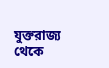যুক্তরাজ্য থেকে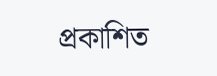প্রকাশিত